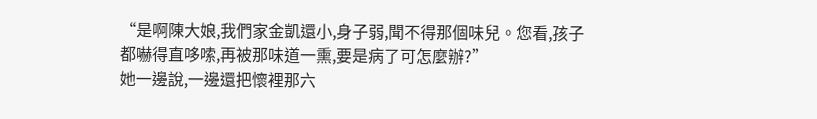“是啊陳大娘,我們家金凱還小,身子弱,聞不得那個味兒。您看,孩子都嚇得直哆嗦,再被那味道一熏,要是病了可怎麼辦?”
她一邊說,一邊還把懷裡那六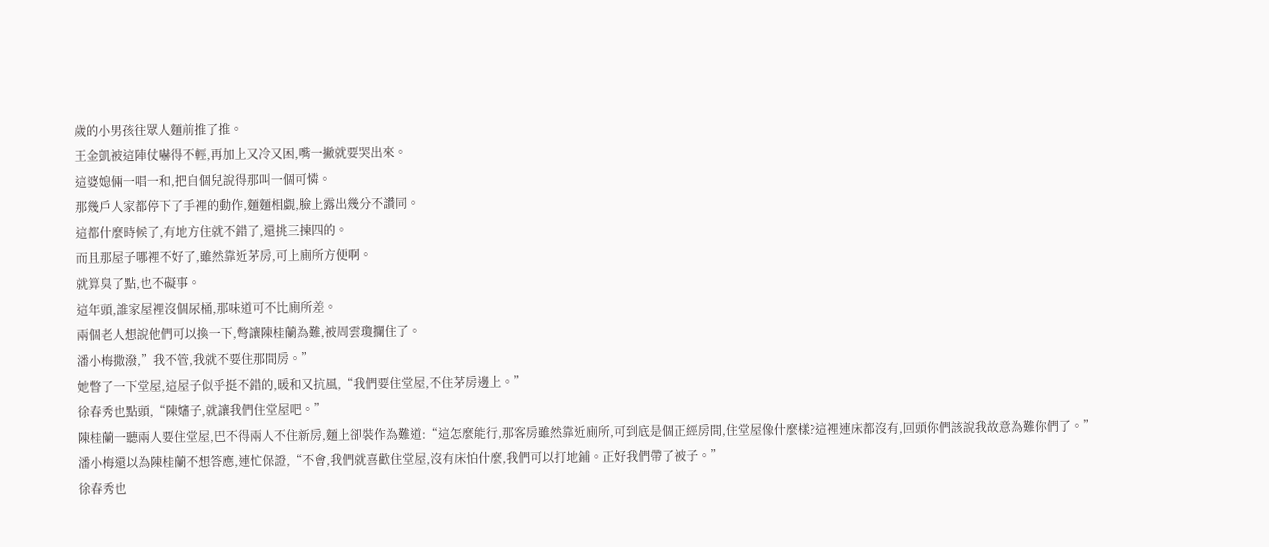歲的小男孩往眾人麵前推了推。
王金凱被這陣仗嚇得不輕,再加上又冷又困,嘴一撇就要哭出來。
這婆媳倆一唱一和,把自個兒說得那叫一個可憐。
那幾戶人家都停下了手裡的動作,麵麵相覷,臉上露出幾分不讚同。
這都什麼時候了,有地方住就不錯了,還挑三揀四的。
而且那屋子哪裡不好了,雖然靠近茅房,可上廁所方便啊。
就算臭了點,也不礙事。
這年頭,誰家屋裡沒個尿桶,那味道可不比廁所差。
兩個老人想說他們可以換一下,彆讓陳桂蘭為難,被周雲瓊攔住了。
潘小梅撒潑,”我不管,我就不要住那間房。”
她瞥了一下堂屋,這屋子似乎挺不錯的,暖和又抗風,“我們要住堂屋,不住茅房邊上。”
徐春秀也點頭,“陳嬸子,就讓我們住堂屋吧。”
陳桂蘭一聽兩人要住堂屋,巴不得兩人不住新房,麵上卻裝作為難道:“這怎麼能行,那客房雖然靠近廁所,可到底是個正經房間,住堂屋像什麼樣?這裡連床都沒有,回頭你們該說我故意為難你們了。”
潘小梅還以為陳桂蘭不想答應,連忙保證,“不會,我們就喜歡住堂屋,沒有床怕什麼,我們可以打地鋪。正好我們帶了被子。”
徐春秀也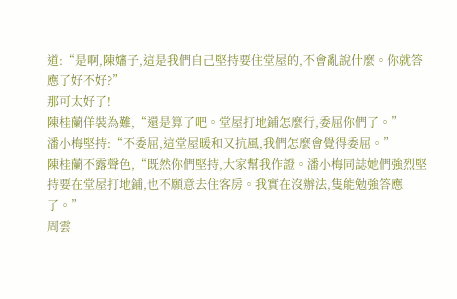道:“是啊,陳嬸子,這是我們自己堅持要住堂屋的,不會亂說什麼。你就答應了好不好?”
那可太好了!
陳桂蘭佯裝為難,“還是算了吧。堂屋打地鋪怎麼行,委屈你們了。”
潘小梅堅持:“不委屈,這堂屋暖和又抗風,我們怎麼會覺得委屈。”
陳桂蘭不露聲色,“既然你們堅持,大家幫我作證。潘小梅同誌她們強烈堅持要在堂屋打地鋪,也不願意去住客房。我實在沒辦法,隻能勉強答應了。”
周雲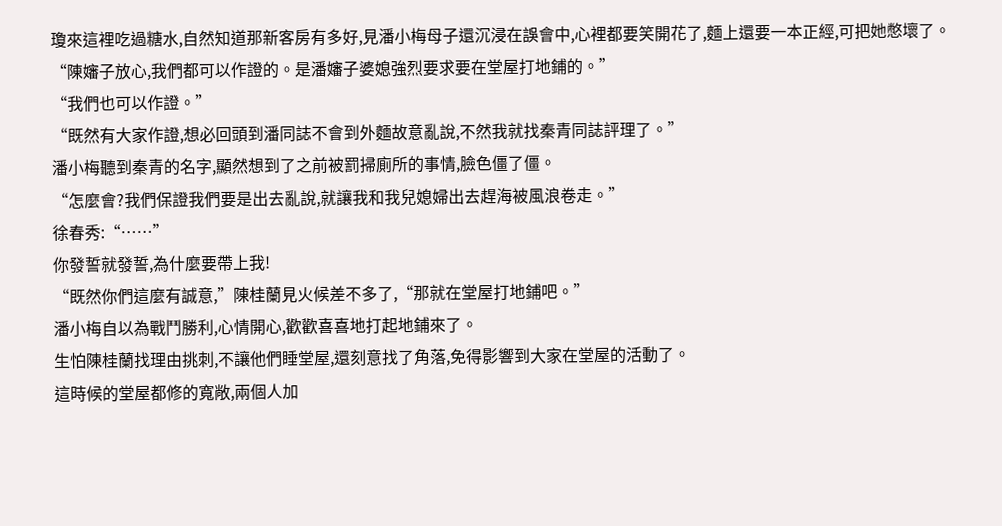瓊來這裡吃過糖水,自然知道那新客房有多好,見潘小梅母子還沉浸在誤會中,心裡都要笑開花了,麵上還要一本正經,可把她憋壞了。
“陳嬸子放心,我們都可以作證的。是潘嬸子婆媳強烈要求要在堂屋打地鋪的。”
“我們也可以作證。”
“既然有大家作證,想必回頭到潘同誌不會到外麵故意亂說,不然我就找秦青同誌評理了。”
潘小梅聽到秦青的名字,顯然想到了之前被罰掃廁所的事情,臉色僵了僵。
“怎麼會?我們保證我們要是出去亂說,就讓我和我兒媳婦出去趕海被風浪卷走。”
徐春秀:“……”
你發誓就發誓,為什麼要帶上我!
“既然你們這麼有誠意,”陳桂蘭見火候差不多了,“那就在堂屋打地鋪吧。”
潘小梅自以為戰鬥勝利,心情開心,歡歡喜喜地打起地鋪來了。
生怕陳桂蘭找理由挑刺,不讓他們睡堂屋,還刻意找了角落,免得影響到大家在堂屋的活動了。
這時候的堂屋都修的寬敞,兩個人加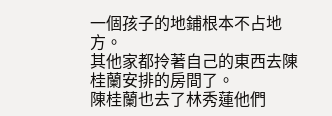一個孩子的地鋪根本不占地方。
其他家都拎著自己的東西去陳桂蘭安排的房間了。
陳桂蘭也去了林秀蓮他們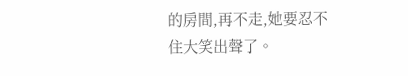的房間,再不走,她要忍不住大笑出聲了。